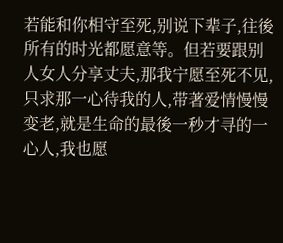若能和你相守至死,别说下辈子,往後所有的时光都愿意等。但若要跟别人女人分享丈夫,那我宁愿至死不见,只求那一心待我的人,带著爱情慢慢变老,就是生命的最後一秒才寻的一心人,我也愿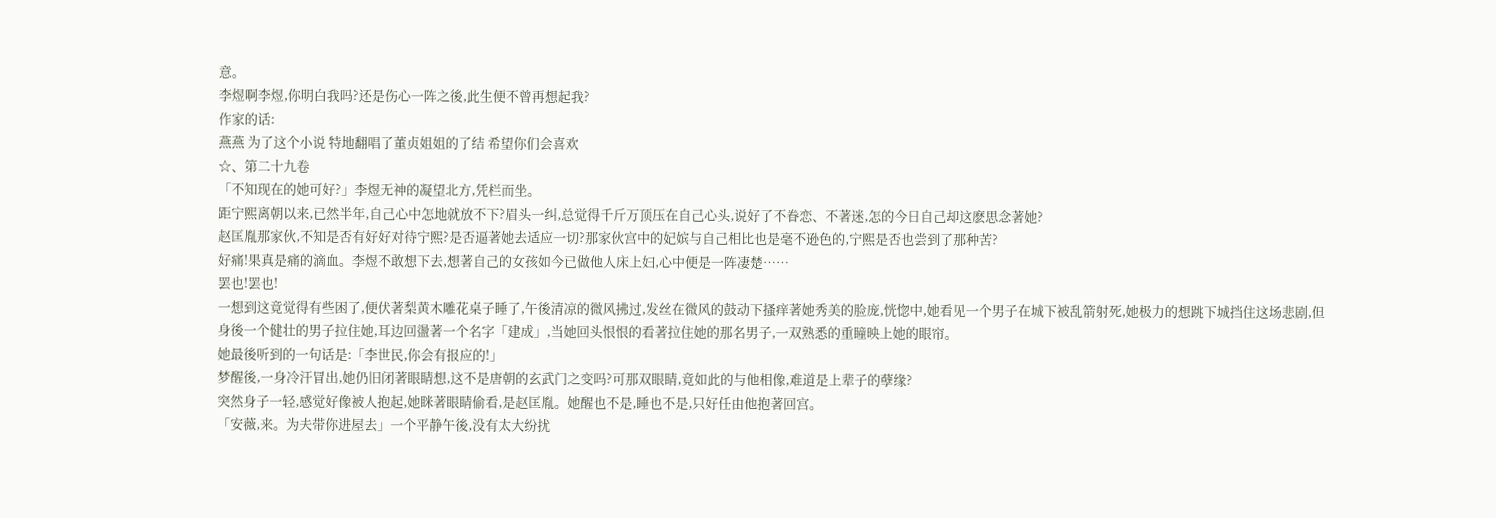意。
李煜啊李煜,你明白我吗?还是伤心一阵之後,此生便不曾再想起我?
作家的话:
燕燕 为了这个小说 特地翻唱了董贞姐姐的了结 希望你们会喜欢
☆、第二十九卷
「不知现在的她可好?」李煜无神的凝望北方,凭栏而坐。
距宁熙离朝以来,已然半年,自己心中怎地就放不下?眉头一纠,总觉得千斤万顶压在自己心头,说好了不眷恋、不著迷,怎的今日自己却这麽思念著她?
赵匡胤那家伙,不知是否有好好对待宁熙?是否逼著她去适应一切?那家伙宫中的妃嫔与自己相比也是毫不逊色的,宁熙是否也尝到了那种苦?
好痛!果真是痛的滴血。李煜不敢想下去,想著自己的女孩如今已做他人床上妇,心中便是一阵凄楚……
罢也!罢也!
一想到这竟觉得有些困了,便伏著梨黄木雕花桌子睡了,午後清凉的微风拂过,发丝在微风的鼓动下搔痒著她秀美的脸庞,恍惚中,她看见一个男子在城下被乱箭射死,她极力的想跳下城挡住这场悲剧,但身後一个健壮的男子拉住她,耳边回盪著一个名字「建成」,当她回头恨恨的看著拉住她的那名男子,一双熟悉的重瞳映上她的眼帘。
她最後听到的一句话是:「李世民,你会有报应的!」
梦醒後,一身冷汗冒出,她仍旧闭著眼睛想,这不是唐朝的玄武门之变吗?可那双眼睛,竟如此的与他相像,难道是上辈子的孽缘?
突然身子一轻,感觉好像被人抱起,她眯著眼睛偷看,是赵匡胤。她醒也不是,睡也不是,只好任由他抱著回宫。
「安薇,来。为夫带你进屋去」一个平静午後,没有太大纷扰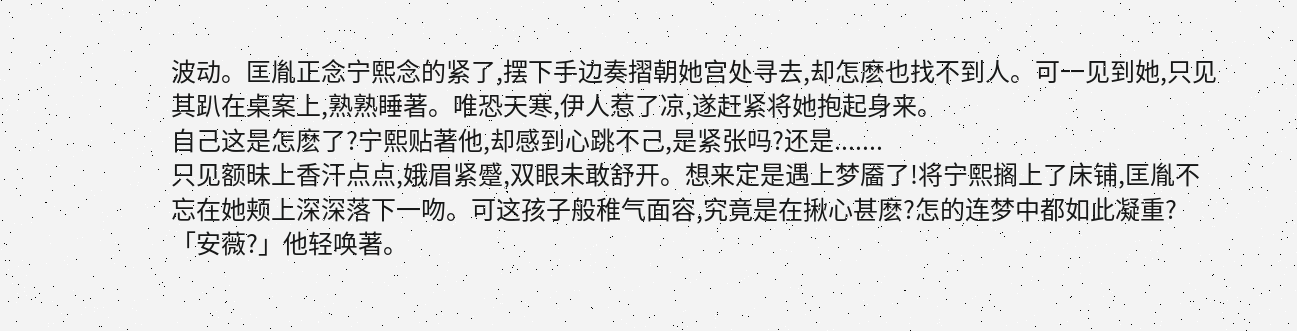波动。匡胤正念宁熙念的紧了,摆下手边奏摺朝她宫处寻去,却怎麽也找不到人。可一见到她,只见其趴在桌案上,熟熟睡著。唯恐天寒,伊人惹了凉,遂赶紧将她抱起身来。
自己这是怎麽了?宁熙贴著他,却感到心跳不己,是紧张吗?还是.......
只见额昧上香汗点点,娥眉紧蹙,双眼未敢舒开。想来定是遇上梦靥了!将宁熙搁上了床铺,匡胤不忘在她颊上深深落下一吻。可这孩子般稚气面容,究竟是在揪心甚麽?怎的连梦中都如此凝重?
「安薇?」他轻唤著。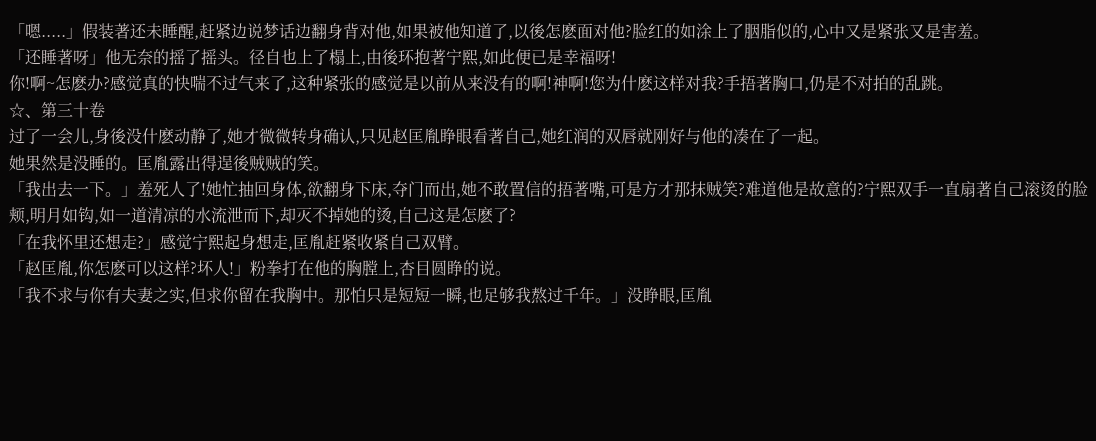「嗯.....」假装著还未睡醒,赶紧边说梦话边翻身背对他,如果被他知道了,以後怎麽面对他?脸红的如涂上了胭脂似的,心中又是紧张又是害羞。
「还睡著呀」他无奈的摇了摇头。径自也上了榻上,由後环抱著宁熙,如此便已是幸福呀!
你!啊~怎麽办?感觉真的快喘不过气来了,这种紧张的感觉是以前从来没有的啊!神啊!您为什麽这样对我?手捂著胸口,仍是不对拍的乱跳。
☆、第三十卷
过了一会儿,身後没什麽动静了,她才微微转身确认,只见赵匡胤睁眼看著自己,她红润的双唇就刚好与他的凑在了一起。
她果然是没睡的。匡胤露出得逞後贼贼的笑。
「我出去一下。」羞死人了!她忙抽回身体,欲翻身下床,夺门而出,她不敢置信的捂著嘴,可是方才那抹贼笑?难道他是故意的?宁熙双手一直扇著自己滚烫的脸颊,明月如钩,如一道清凉的水流泄而下,却灭不掉她的烫,自己这是怎麽了?
「在我怀里还想走?」感觉宁熙起身想走,匡胤赶紧收紧自己双臂。
「赵匡胤,你怎麽可以这样?坏人!」粉拳打在他的胸膛上,杏目圆睁的说。
「我不求与你有夫妻之实,但求你留在我胸中。那怕只是短短一瞬,也足够我熬过千年。」没睁眼,匡胤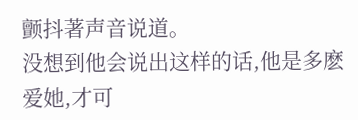颤抖著声音说道。
没想到他会说出这样的话,他是多麽爱她,才可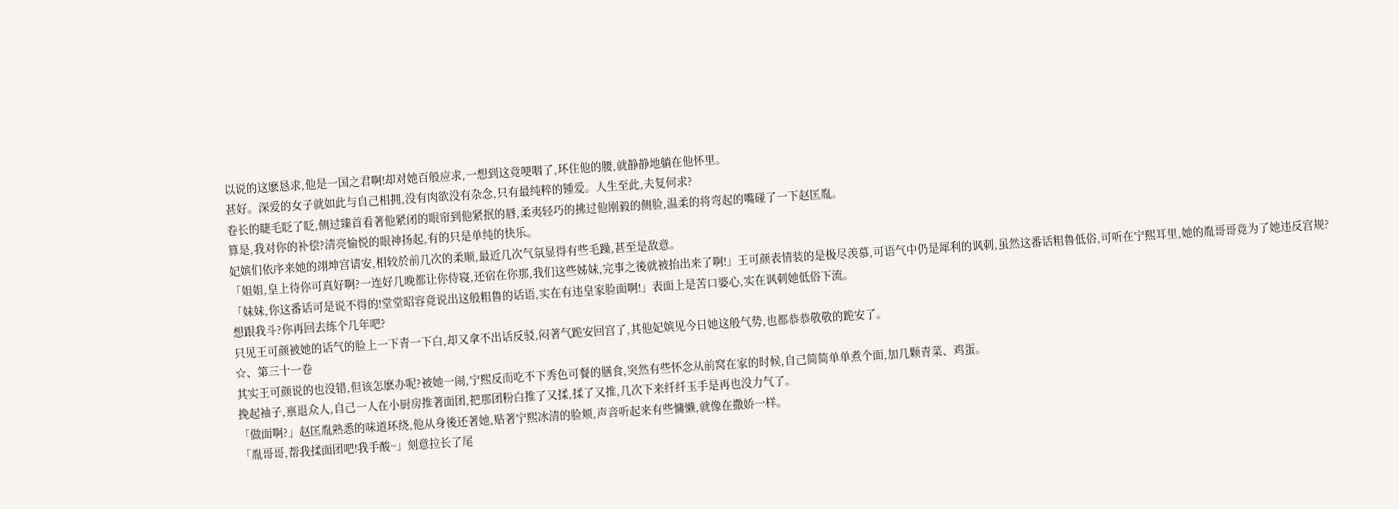以说的这麽恳求,他是一国之君啊!却对她百般应求,一想到这竟哽咽了,环住他的腰,就静静地躺在他怀里。
甚好。深爱的女子就如此与自己相拥,没有肉欲没有杂念,只有最纯粹的锺爱。人生至此,夫复何求?
卷长的睫毛眨了眨,侧过臻首看著他紧闭的眼帘到他紧抿的唇,柔夷轻巧的拂过他刚毅的侧脸,温柔的将弯起的嘴碰了一下赵匡胤。
算是,我对你的补偿?清亮愉悦的眼神扬起,有的只是单纯的快乐。
妃嫔们依序来她的翊坤宫请安,相较於前几次的柔顺,最近几次气氛显得有些毛躁,甚至是敌意。
「姐姐,皇上待你可真好啊?一连好几晚都让你侍寝,还宿在你那,我们这些姊妹,完事之後就被抬出来了啊!」王可颜表情装的是极尽羡慕,可语气中仍是犀利的讽刺,虽然这番话粗鲁低俗,可听在宁熙耳里,她的胤哥哥竟为了她违反宫规?
「妹妹,你这番话可是说不得的!堂堂昭容竟说出这般粗鲁的话语,实在有违皇家脸面啊!」表面上是苦口婆心,实在讽刺她低俗下流。
想跟我斗?你再回去练个几年吧?
只见王可颜被她的话气的脸上一下青一下白,却又拿不出话反驳,闷著气跪安回宫了,其他妃嫔见今日她这般气势,也都恭恭敬敬的跪安了。
☆、第三十一卷
其实王可颜说的也没错,但该怎麽办呢?被她一闹,宁熙反而吃不下秀色可餐的膳食,突然有些怀念从前窝在家的时候,自己简简单单煮个面,加几颗青菜、鸡蛋。
挽起袖子,禀退众人,自己一人在小厨房推著面团,把那团粉白推了又揉,揉了又推,几次下来纤纤玉手是再也没力气了。
「做面啊?」赵匡胤熟悉的味道环绕,他从身後还著她,贴著宁熙冰清的脸颊,声音听起来有些慵懒,就像在撒娇一样。
「胤哥哥,帮我揉面团吧!我手酸~」刻意拉长了尾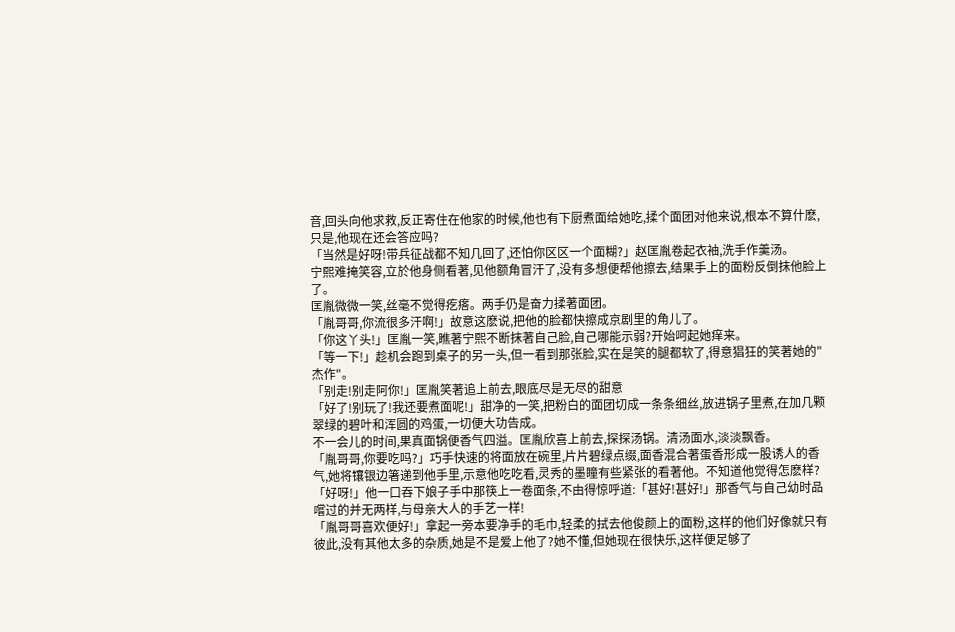音,回头向他求救,反正寄住在他家的时候,他也有下厨煮面给她吃,揉个面团对他来说,根本不算什麽,只是,他现在还会答应吗?
「当然是好呀!带兵征战都不知几回了,还怕你区区一个面糊?」赵匡胤卷起衣袖,洗手作羹汤。
宁熙难掩笑容,立於他身侧看著,见他额角冒汗了,没有多想便帮他擦去,结果手上的面粉反倒抹他脸上了。
匡胤微微一笑,丝毫不觉得疙瘩。两手仍是奋力揉著面团。
「胤哥哥,你流很多汗啊!」故意这麽说,把他的脸都快擦成京剧里的角儿了。
「你这丫头!」匡胤一笑,瞧著宁熙不断抹著自己脸,自己哪能示弱?开始呵起她痒来。
「等一下!」趁机会跑到桌子的另一头,但一看到那张脸,实在是笑的腿都软了,得意猖狂的笑著她的"杰作"。
「别走!别走阿你!」匡胤笑著追上前去,眼底尽是无尽的甜意
「好了!别玩了!我还要煮面呢!」甜净的一笑,把粉白的面团切成一条条细丝,放进锅子里煮,在加几颗翠绿的碧叶和浑圆的鸡蛋,一切便大功告成。
不一会儿的时间,果真面锅便香气四溢。匡胤欣喜上前去,探探汤锅。清汤面水,淡淡飘香。
「胤哥哥,你要吃吗?」巧手快速的将面放在碗里,片片碧绿点缀,面香混合著蛋香形成一股诱人的香气,她将镶银边箸递到他手里,示意他吃吃看,灵秀的墨瞳有些紧张的看著他。不知道他觉得怎麽样?
「好呀!」他一口吞下娘子手中那筷上一卷面条,不由得惊呼道:「甚好!甚好!」那香气与自己幼时品嚐过的并无两样,与母亲大人的手艺一样!
「胤哥哥喜欢便好!」拿起一旁本要净手的毛巾,轻柔的拭去他俊颜上的面粉,这样的他们好像就只有彼此,没有其他太多的杂质,她是不是爱上他了?她不懂,但她现在很快乐,这样便足够了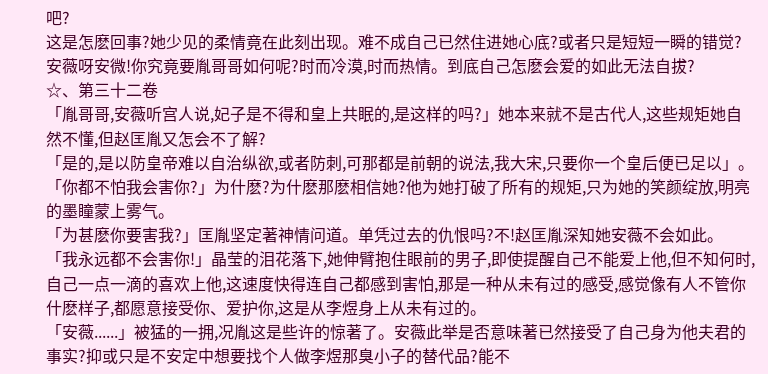吧?
这是怎麽回事?她少见的柔情竟在此刻出现。难不成自己已然住进她心底?或者只是短短一瞬的错觉?安薇呀安微!你究竟要胤哥哥如何呢?时而冷漠,时而热情。到底自己怎麽会爱的如此无法自拔?
☆、第三十二卷
「胤哥哥,安薇听宫人说,妃子是不得和皇上共眠的,是这样的吗?」她本来就不是古代人,这些规矩她自然不懂,但赵匡胤又怎会不了解?
「是的,是以防皇帝难以自治纵欲,或者防刺,可那都是前朝的说法,我大宋,只要你一个皇后便已足以」。
「你都不怕我会害你?」为什麽?为什麽那麽相信她?他为她打破了所有的规矩,只为她的笑颜绽放,明亮的墨瞳蒙上雾气。
「为甚麽你要害我?」匡胤坚定著神情问道。单凭过去的仇恨吗?不!赵匡胤深知她安薇不会如此。
「我永远都不会害你!」晶莹的泪花落下,她伸臂抱住眼前的男子,即使提醒自己不能爱上他,但不知何时,自己一点一滴的喜欢上他,这速度快得连自己都感到害怕,那是一种从未有过的感受,感觉像有人不管你什麽样子,都愿意接受你、爱护你,这是从李煜身上从未有过的。
「安薇......」被猛的一拥,况胤这是些许的惊著了。安薇此举是否意味著已然接受了自己身为他夫君的事实?抑或只是不安定中想要找个人做李煜那臭小子的替代品?能不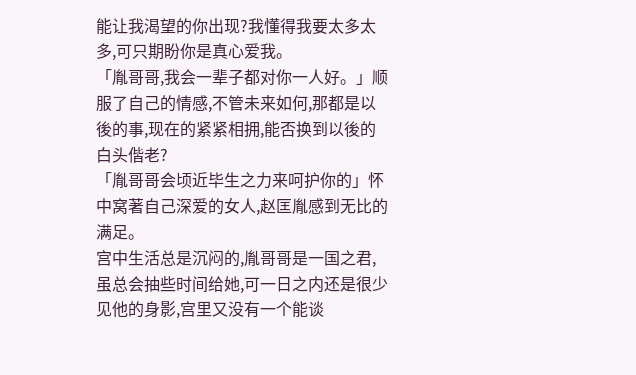能让我渴望的你出现?我懂得我要太多太多,可只期盼你是真心爱我。
「胤哥哥,我会一辈子都对你一人好。」顺服了自己的情感,不管未来如何,那都是以後的事,现在的紧紧相拥,能否换到以後的白头偕老?
「胤哥哥会顷近毕生之力来呵护你的」怀中窝著自己深爱的女人,赵匡胤感到无比的满足。
宫中生活总是沉闷的,胤哥哥是一国之君,虽总会抽些时间给她,可一日之内还是很少见他的身影,宫里又没有一个能谈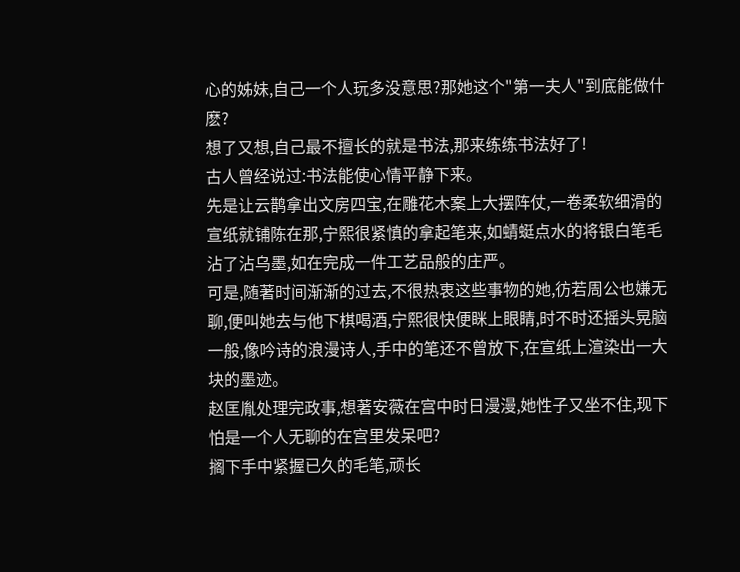心的姊妹,自己一个人玩多没意思?那她这个"第一夫人"到底能做什麽?
想了又想,自己最不擅长的就是书法,那来练练书法好了!
古人曾经说过:书法能使心情平静下来。
先是让云鹊拿出文房四宝,在雕花木案上大摆阵仗,一卷柔软细滑的宣纸就铺陈在那,宁熙很紧慎的拿起笔来,如蜻蜓点水的将银白笔毛沾了沾乌墨,如在完成一件工艺品般的庄严。
可是,随著时间渐渐的过去,不很热衷这些事物的她,彷若周公也嫌无聊,便叫她去与他下棋喝酒,宁熙很快便眯上眼睛,时不时还摇头晃脑一般,像吟诗的浪漫诗人,手中的笔还不曾放下,在宣纸上渲染出一大块的墨迹。
赵匡胤处理完政事,想著安薇在宫中时日漫漫,她性子又坐不住,现下怕是一个人无聊的在宫里发呆吧?
搁下手中紧握已久的毛笔,顽长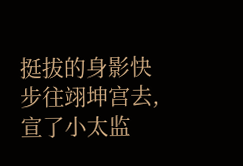挺拔的身影快步往翊坤宫去,宣了小太监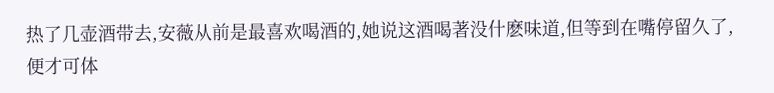热了几壶酒带去,安薇从前是最喜欢喝酒的,她说这酒喝著没什麽味道,但等到在嘴停留久了,便才可体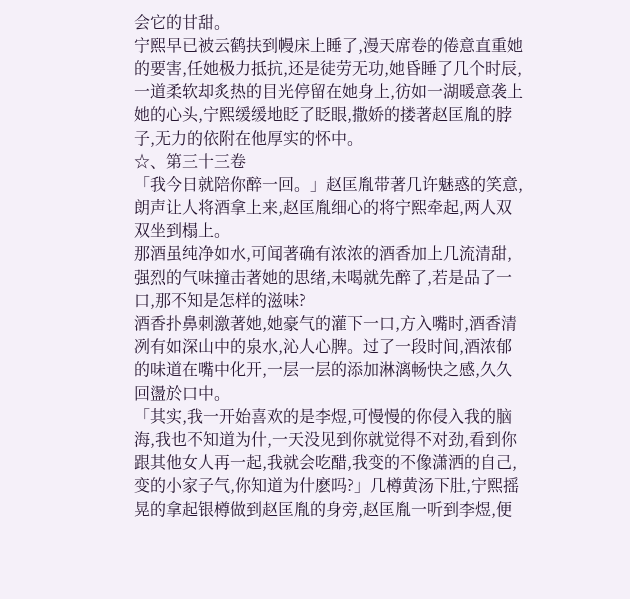会它的甘甜。
宁熙早已被云鹤扶到幔床上睡了,漫天席卷的倦意直重她的要害,任她极力抵抗,还是徒劳无功,她昏睡了几个时辰,一道柔软却炙热的目光停留在她身上,彷如一湖暖意袭上她的心头,宁熙缓缓地眨了眨眼,撒娇的搂著赵匡胤的脖子,无力的依附在他厚实的怀中。
☆、第三十三卷
「我今日就陪你醉一回。」赵匡胤带著几许魅惑的笑意,朗声让人将酒拿上来,赵匡胤细心的将宁熙牵起,两人双双坐到榻上。
那酒虽纯净如水,可闻著确有浓浓的酒香加上几流清甜,强烈的气味撞击著她的思绪,未喝就先醉了,若是品了一口,那不知是怎样的滋味?
酒香扑鼻刺激著她,她豪气的灌下一口,方入嘴时,酒香清冽有如深山中的泉水,沁人心脾。过了一段时间,酒浓郁的味道在嘴中化开,一层一层的添加淋漓畅快之感,久久回盪於口中。
「其实,我一开始喜欢的是李煜,可慢慢的你侵入我的脑海,我也不知道为什,一天没见到你就觉得不对劲,看到你跟其他女人再一起,我就会吃醋,我变的不像潇洒的自己,变的小家子气,你知道为什麽吗?」几樽黄汤下肚,宁熙摇晃的拿起银樽做到赵匡胤的身旁,赵匡胤一听到李煜,便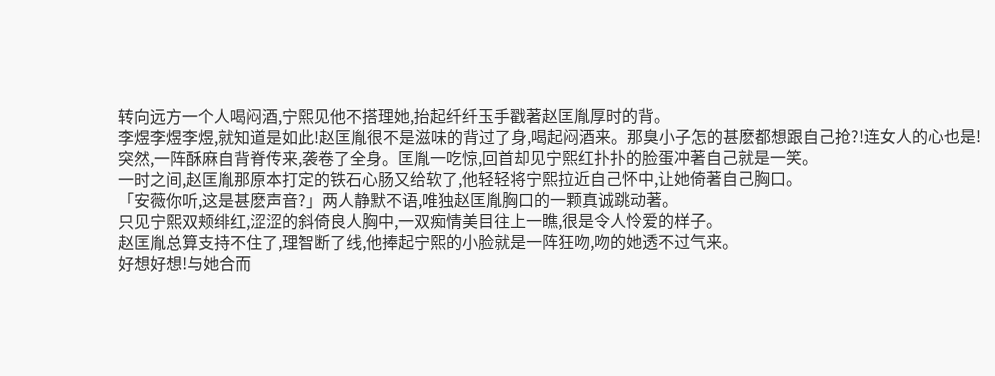转向远方一个人喝闷酒,宁熙见他不搭理她,抬起纤纤玉手戳著赵匡胤厚时的背。
李煜李煜李煜,就知道是如此!赵匡胤很不是滋味的背过了身,喝起闷酒来。那臭小子怎的甚麽都想跟自己抢?!连女人的心也是!
突然,一阵酥麻自背脊传来,袭卷了全身。匡胤一吃惊,回首却见宁熙红扑扑的脸蛋冲著自己就是一笑。
一时之间,赵匡胤那原本打定的铁石心肠又给软了,他轻轻将宁熙拉近自己怀中,让她倚著自己胸口。
「安薇你听,这是甚麽声音?」两人静默不语,唯独赵匡胤胸口的一颗真诚跳动著。
只见宁熙双颊绯红,涩涩的斜倚良人胸中,一双痴情美目往上一瞧,很是令人怜爱的样子。
赵匡胤总算支持不住了,理智断了线,他捧起宁熙的小脸就是一阵狂吻,吻的她透不过气来。
好想好想!与她合而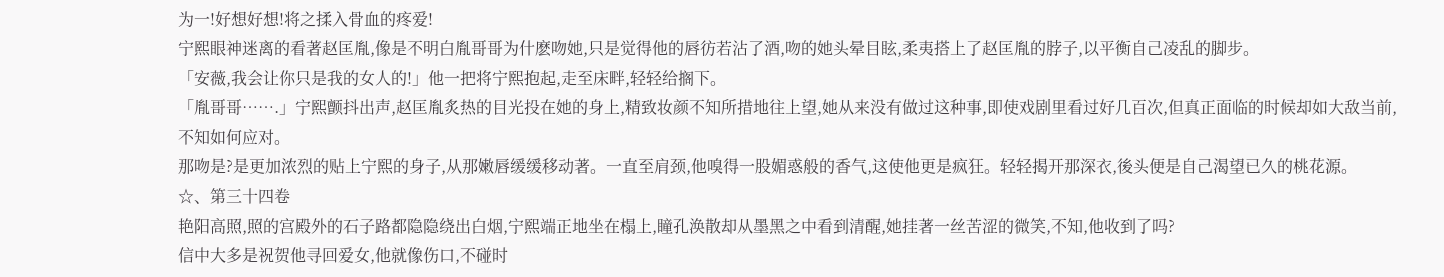为一!好想好想!将之揉入骨血的疼爱!
宁熙眼神迷离的看著赵匡胤,像是不明白胤哥哥为什麽吻她,只是觉得他的唇彷若沾了酒,吻的她头晕目眩,柔夷搭上了赵匡胤的脖子,以平衡自己凌乱的脚步。
「安薇,我会让你只是我的女人的!」他一把将宁熙抱起,走至床畔,轻轻给搁下。
「胤哥哥…….」宁熙颤抖出声,赵匡胤炙热的目光投在她的身上,精致妆颜不知所措地往上望,她从来没有做过这种事,即使戏剧里看过好几百次,但真正面临的时候却如大敌当前,不知如何应对。
那吻是?是更加浓烈的贴上宁熙的身子,从那嫩唇缓缓移动著。一直至肩颈,他嗅得一股媚惑般的香气,这使他更是疯狂。轻轻揭开那深衣,後头便是自己渴望已久的桃花源。
☆、第三十四卷
艳阳高照,照的宫殿外的石子路都隐隐绕出白烟,宁熙端正地坐在榻上,瞳孔涣散却从墨黑之中看到清醒,她挂著一丝苦涩的微笑,不知,他收到了吗?
信中大多是祝贺他寻回爱女,他就像伤口,不碰时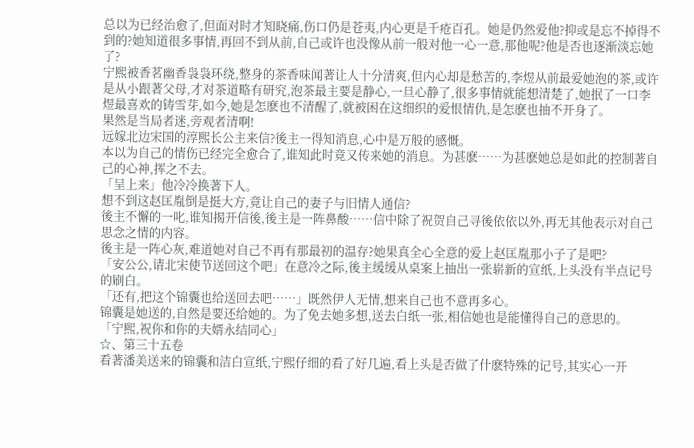总以为已经治愈了,但面对时才知晓痛,伤口仍是苍夷,内心更是千疮百孔。她是仍然爱他?抑或是忘不掉得不到的?她知道很多事情,再回不到从前,自己或许也没像从前一般对他一心一意,那他呢?他是否也逐渐淡忘她了?
宁熙被香茗幽香袅袅环绕,整身的茶香味闻著让人十分清爽,但内心却是愁苦的,李煜从前最爱她泡的茶,或许是从小跟著父母,才对茶道略有研究,泡茶最主要是静心,一旦心静了,很多事情就能想清楚了,她抿了一口李煜最喜欢的铸雪芽,如今,她是怎麽也不清醒了,就被困在这细织的爱恨情仇,是怎麽也抽不开身了。
果然是当局者迷,旁观者清啊!
远嫁北边宋国的淳熙长公主来信?後主一得知消息,心中是万般的感慨。
本以为自己的情伤已经完全愈合了,谁知此时竟又传来她的消息。为甚麽……为甚麽她总是如此的控制著自己的心神,挥之不去。
「呈上来」他冷冷换著下人。
想不到这赵匡胤倒是挺大方,竟让自己的妻子与旧情人通信?
後主不懈的一叱,谁知揭开信後,後主是一阵鼻酸……信中除了祝贺自己寻後依依以外,再无其他表示对自己思念之情的内容。
後主是一阵心灰,难道她对自己不再有那最初的温存?她果真全心全意的爱上赵匡胤那小子了是吧?
「安公公,请北宋使节送回这个吧」在意冷之际,後主缓缓从桌案上抽出一张崭新的宣纸,上头没有半点记号的刷白。
「还有,把这个锦囊也给送回去吧……」既然伊人无情,想来自己也不意再多心。
锦囊是她送的,自然是要还给她的。为了免去她多想,送去白纸一张,相信她也是能懂得自己的意思的。
「宁熙,祝你和你的夫婿永结同心」
☆、第三十五卷
看著潘美送来的锦囊和洁白宣纸,宁熙仔细的看了好几遍,看上头是否做了什麽特殊的记号,其实心一开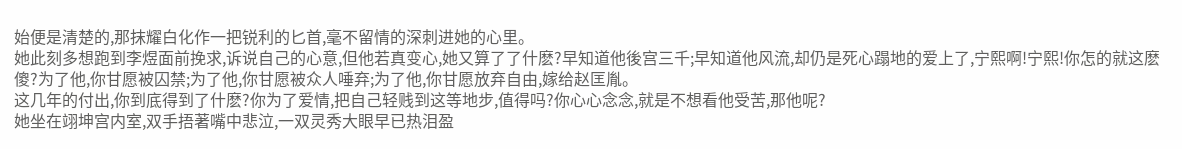始便是清楚的,那抹耀白化作一把锐利的匕首,毫不留情的深刺进她的心里。
她此刻多想跑到李煜面前挽求,诉说自己的心意,但他若真变心,她又算了了什麽?早知道他後宫三千;早知道他风流,却仍是死心蹋地的爱上了,宁熙啊!宁熙!你怎的就这麽傻?为了他,你甘愿被囚禁;为了他,你甘愿被众人唾弃;为了他,你甘愿放弃自由,嫁给赵匡胤。
这几年的付出,你到底得到了什麽?你为了爱情,把自己轻贱到这等地步,值得吗?你心心念念,就是不想看他受苦,那他呢?
她坐在翊坤宫内室,双手捂著嘴中悲泣,一双灵秀大眼早已热泪盈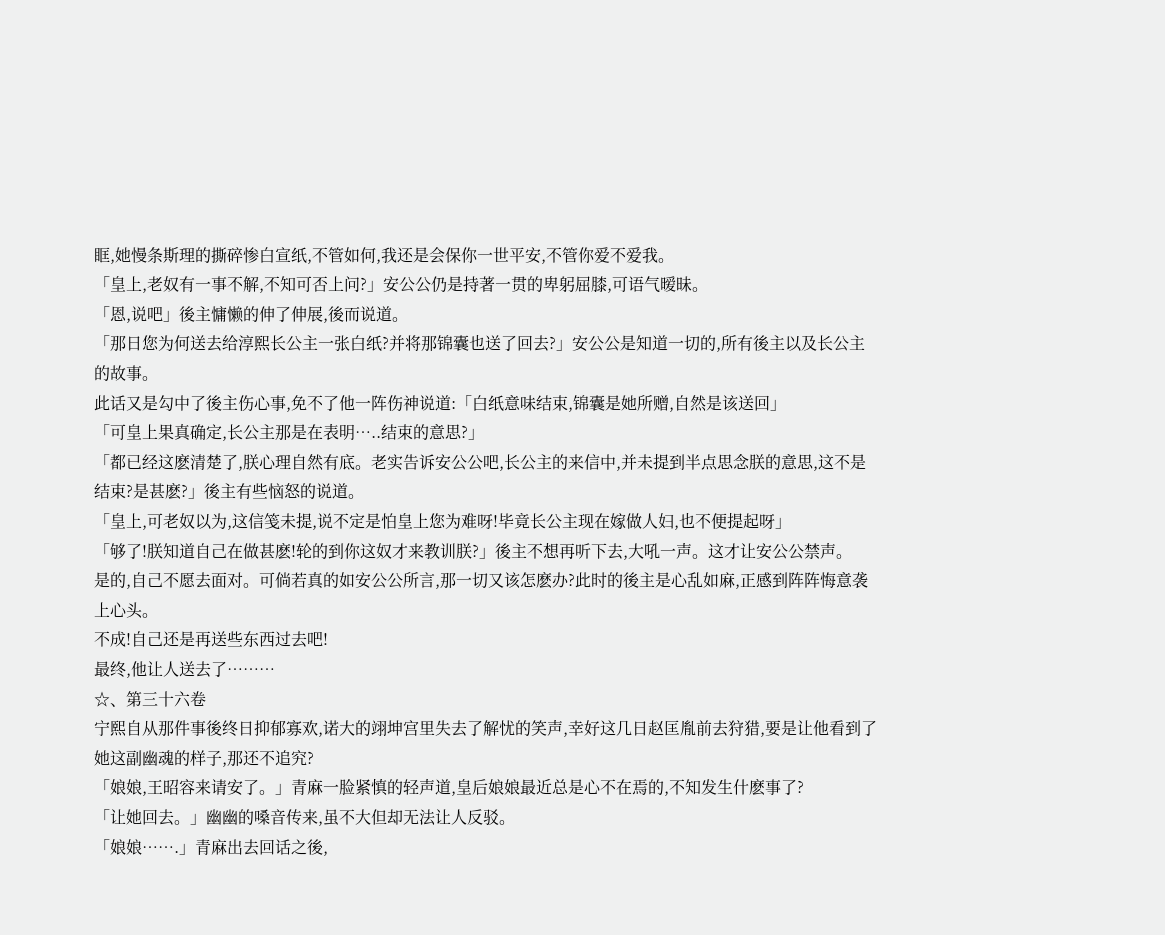眶,她慢条斯理的撕碎惨白宣纸,不管如何,我还是会保你一世平安,不管你爱不爱我。
「皇上,老奴有一事不解,不知可否上问?」安公公仍是持著一贯的卑躬屈膝,可语气暧昧。
「恩,说吧」後主慵懒的伸了伸展,後而说道。
「那日您为何送去给淳熙长公主一张白纸?并将那锦囊也送了回去?」安公公是知道一切的,所有後主以及长公主的故事。
此话又是勾中了後主伤心事,免不了他一阵伤神说道:「白纸意味结束,锦囊是她所赠,自然是该送回」
「可皇上果真确定,长公主那是在表明…..结束的意思?」
「都已经这麽清楚了,朕心理自然有底。老实告诉安公公吧,长公主的来信中,并未提到半点思念朕的意思,这不是结束?是甚麽?」後主有些恼怒的说道。
「皇上,可老奴以为,这信笺未提,说不定是怕皇上您为难呀!毕竟长公主现在嫁做人妇,也不便提起呀」
「够了!朕知道自己在做甚麽!轮的到你这奴才来教训朕?」後主不想再听下去,大吼一声。这才让安公公禁声。
是的,自己不愿去面对。可倘若真的如安公公所言,那一切又该怎麽办?此时的後主是心乱如麻,正感到阵阵悔意袭上心头。
不成!自己还是再送些东西过去吧!
最终,他让人送去了………
☆、第三十六卷
宁熙自从那件事後终日抑郁寡欢,诺大的翊坤宫里失去了解忧的笑声,幸好这几日赵匡胤前去狩猎,要是让他看到了她这副幽魂的样子,那还不追究?
「娘娘,王昭容来请安了。」青麻一脸紧慎的轻声道,皇后娘娘最近总是心不在焉的,不知发生什麽事了?
「让她回去。」幽幽的嗓音传来,虽不大但却无法让人反驳。
「娘娘…….」青麻出去回话之後,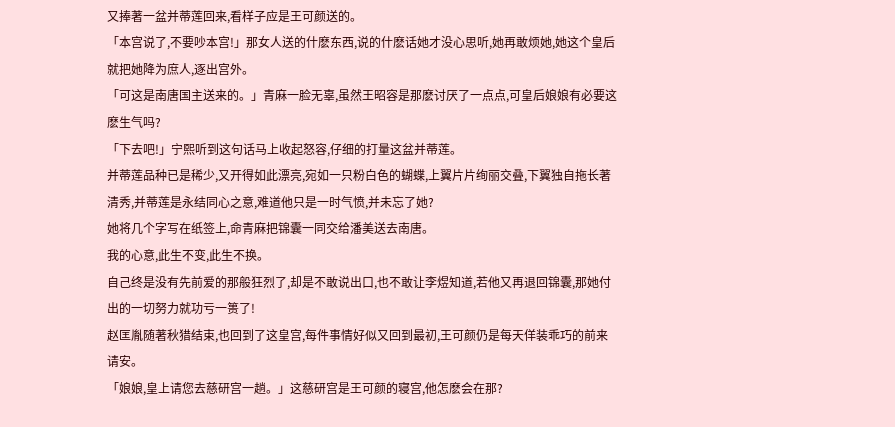又捧著一盆并蒂莲回来,看样子应是王可颜送的。
「本宫说了,不要吵本宫!」那女人送的什麽东西,说的什麽话她才没心思听,她再敢烦她,她这个皇后就把她降为庶人,逐出宫外。
「可这是南唐国主送来的。」青麻一脸无辜,虽然王昭容是那麽讨厌了一点点,可皇后娘娘有必要这麽生气吗?
「下去吧!」宁熙听到这句话马上收起怒容,仔细的打量这盆并蒂莲。
并蒂莲品种已是稀少,又开得如此漂亮,宛如一只粉白色的蝴蝶,上翼片片绚丽交叠,下翼独自拖长著清秀,并蒂莲是永结同心之意,难道他只是一时气愤,并未忘了她?
她将几个字写在纸签上,命青麻把锦囊一同交给潘美送去南唐。
我的心意,此生不变,此生不换。
自己终是没有先前爱的那般狂烈了,却是不敢说出口,也不敢让李煜知道,若他又再退回锦囊,那她付出的一切努力就功亏一篑了!
赵匡胤随著秋猎结束,也回到了这皇宫,每件事情好似又回到最初,王可颜仍是每天佯装乖巧的前来请安。
「娘娘,皇上请您去慈研宫一趟。」这慈研宫是王可颜的寝宫,他怎麽会在那?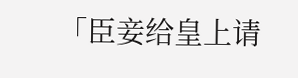「臣妾给皇上请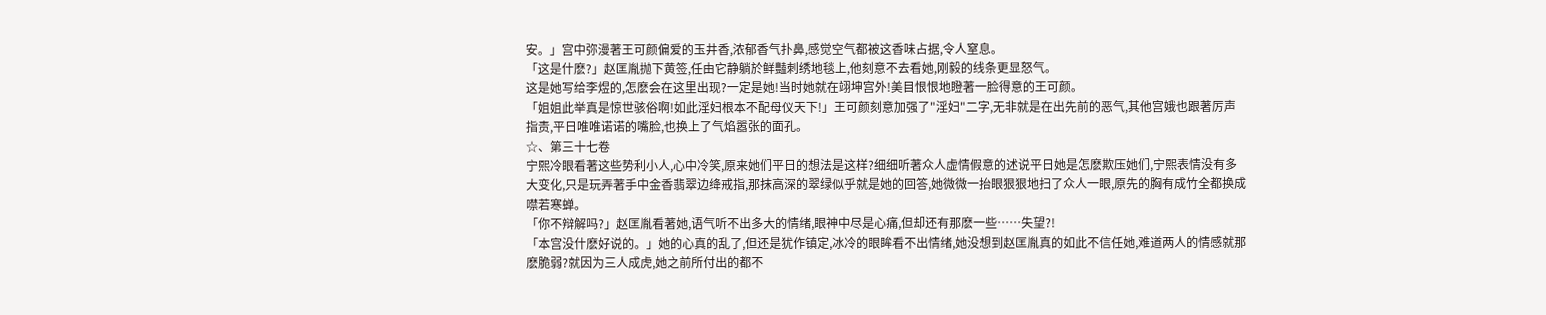安。」宫中弥漫著王可颜偏爱的玉井香,浓郁香气扑鼻,感觉空气都被这香味占据,令人窒息。
「这是什麽?」赵匡胤抛下黄签,任由它静躺於鲜豔刺绣地毯上,他刻意不去看她,刚毅的线条更显怒气。
这是她写给李煜的,怎麽会在这里出现?一定是她!当时她就在翊坤宫外!美目恨恨地瞪著一脸得意的王可颜。
「姐姐此举真是惊世骇俗啊!如此淫妇根本不配母仪天下!」王可颜刻意加强了"淫妇"二字,无非就是在出先前的恶气,其他宫娥也跟著厉声指责,平日唯唯诺诺的嘴脸,也换上了气焰嚣张的面孔。
☆、第三十七卷
宁熙冷眼看著这些势利小人,心中冷笑,原来她们平日的想法是这样?细细听著众人虚情假意的述说平日她是怎麽欺压她们,宁熙表情没有多大变化,只是玩弄著手中金香翡翠边绛戒指,那抹高深的翠绿似乎就是她的回答,她微微一抬眼狠狠地扫了众人一眼,原先的胸有成竹全都换成噤若寒蝉。
「你不辩解吗?」赵匡胤看著她,语气听不出多大的情绪,眼神中尽是心痛,但却还有那麽一些……失望?!
「本宫没什麽好说的。」她的心真的乱了,但还是犹作镇定,冰冷的眼眸看不出情绪,她没想到赵匡胤真的如此不信任她,难道两人的情感就那麽脆弱?就因为三人成虎,她之前所付出的都不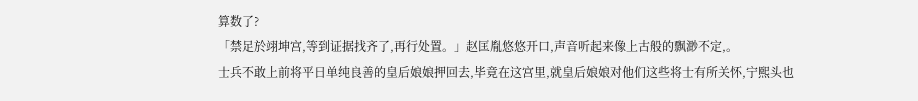算数了?
「禁足於翊坤宫,等到证据找齐了,再行处置。」赵匡胤悠悠开口,声音听起来像上古般的飘渺不定,。
士兵不敢上前将平日单纯良善的皇后娘娘押回去,毕竟在这宫里,就皇后娘娘对他们这些将士有所关怀,宁熙头也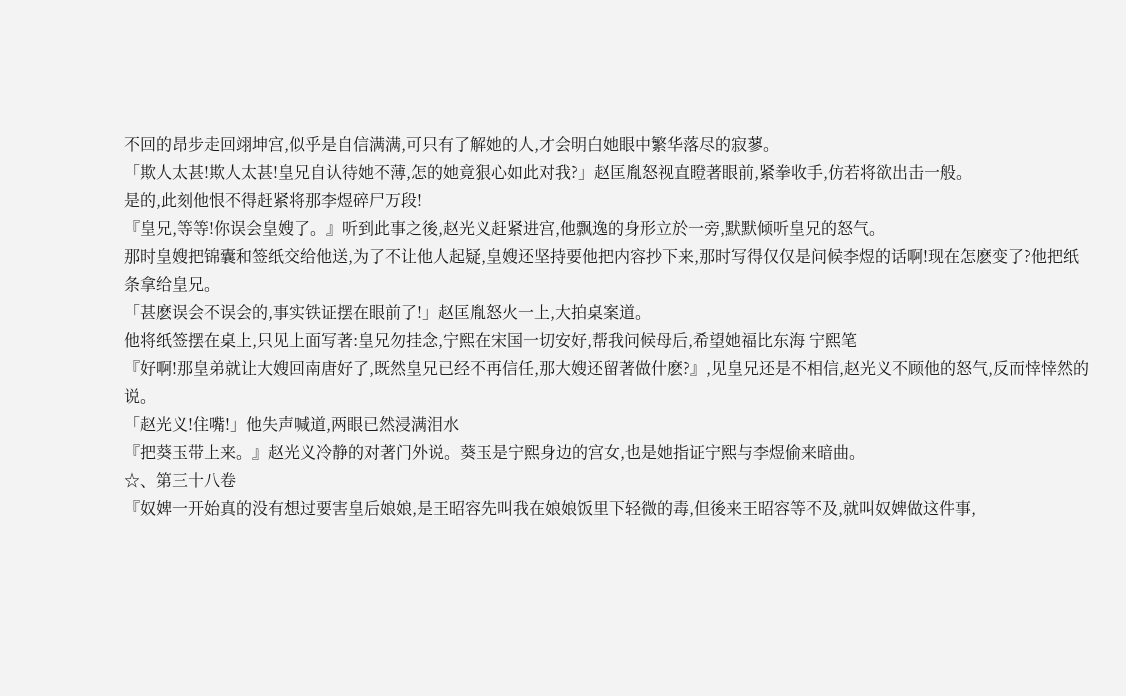不回的昂步走回翊坤宫,似乎是自信满满,可只有了解她的人,才会明白她眼中繁华落尽的寂蓼。
「欺人太甚!欺人太甚!皇兄自认待她不薄,怎的她竟狠心如此对我?」赵匡胤怒视直瞪著眼前,紧拳收手,仿若将欲出击一般。
是的,此刻他恨不得赶紧将那李煜碎尸万段!
『皇兄,等等!你误会皇嫂了。』听到此事之後,赵光义赶紧进宫,他飘逸的身形立於一旁,默默倾听皇兄的怒气。
那时皇嫂把锦囊和签纸交给他送,为了不让他人起疑,皇嫂还坚持要他把内容抄下来,那时写得仅仅是问候李煜的话啊!现在怎麽变了?他把纸条拿给皇兄。
「甚麽误会不误会的,事实铁证摆在眼前了!」赵匡胤怒火一上,大拍桌案道。
他将纸签摆在桌上,只见上面写著:皇兄勿挂念,宁熙在宋国一切安好,帮我问候母后,希望她福比东海 宁熙笔
『好啊!那皇弟就让大嫂回南唐好了,既然皇兄已经不再信任,那大嫂还留著做什麽?』,见皇兄还是不相信,赵光义不顾他的怒气,反而悻悻然的说。
「赵光义!住嘴!」他失声喊道,两眼已然浸满泪水
『把葵玉带上来。』赵光义冷静的对著门外说。葵玉是宁熙身边的宫女,也是她指证宁熙与李煜偷来暗曲。
☆、第三十八卷
『奴婢一开始真的没有想过要害皇后娘娘,是王昭容先叫我在娘娘饭里下轻微的毒,但後来王昭容等不及,就叫奴婢做这件事,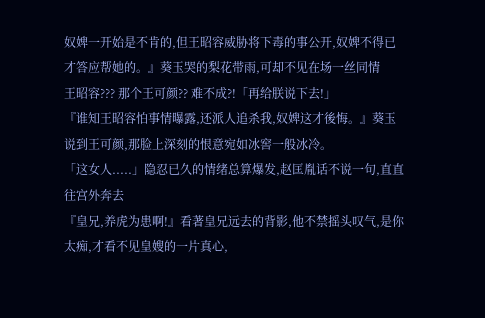奴婢一开始是不肯的,但王昭容威胁将下毒的事公开,奴婢不得已才答应帮她的。』葵玉哭的梨花带雨,可却不见在场一丝同情
王昭容??? 那个王可颜?? 难不成?!「再给朕说下去!」
『谁知王昭容怕事情曝露,还派人追杀我,奴婢这才後悔。』葵玉说到王可颜,那脸上深刻的恨意宛如冰窖一般冰冷。
「这女人.....」隐忍已久的情绪总算爆发,赵匡胤话不说一句,直直往宫外奔去
『皇兄,养虎为患啊!』看著皇兄远去的背影,他不禁摇头叹气,是你太痴,才看不见皇嫂的一片真心,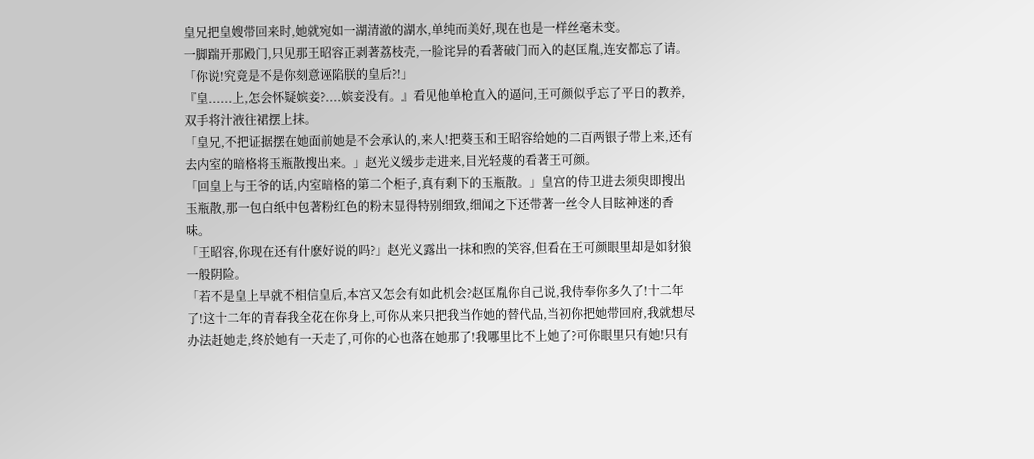皇兄把皇嫂带回来时,她就宛如一湖清澈的湖水,单纯而美好,现在也是一样丝毫未变。
一脚踹开那殿门,只见那王昭容正剥著荔枝壳,一脸诧异的看著破门而入的赵匡胤,连安都忘了请。「你说!究竟是不是你刻意诬陷朕的皇后?!」
『皇......上,怎会怀疑嫔妾?....嫔妾没有。』看见他单枪直入的逼问,王可颜似乎忘了平日的教养,双手将汁液往裙摆上抹。
「皇兄,不把证据摆在她面前她是不会承认的,来人!把葵玉和王昭容给她的二百两银子带上来,还有去内室的暗格将玉瓶散搜出来。」赵光义缓步走进来,目光轻蔑的看著王可颜。
「回皇上与王爷的话,内室暗格的第二个柜子,真有剩下的玉瓶散。」皇宫的侍卫进去须臾即搜出玉瓶散,那一包白纸中包著粉红色的粉末显得特别细致,细闻之下还带著一丝令人目眩神迷的香味。
「王昭容,你现在还有什麽好说的吗?」赵光义露出一抹和煦的笑容,但看在王可颜眼里却是如豺狼一般阴险。
「若不是皇上早就不相信皇后,本宫又怎会有如此机会?赵匡胤你自己说,我侍奉你多久了!十二年了!这十二年的青春我全花在你身上,可你从来只把我当作她的替代品,当初你把她带回府,我就想尽办法赶她走,终於她有一天走了,可你的心也落在她那了!我哪里比不上她了?可你眼里只有她!只有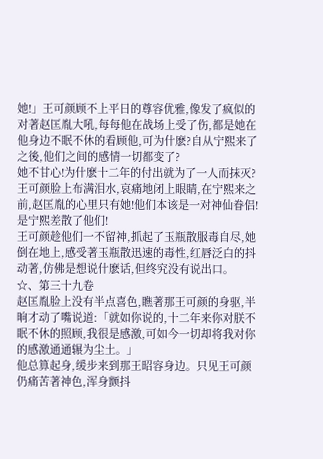她!」王可颜顾不上平日的尊容优雅,像发了疯似的对著赵匡胤大吼,每每他在战场上受了伤,都是她在他身边不眠不休的看顾他,可为什麽?自从宁熙来了之後,他们之间的感情一切都变了?
她不甘心!为什麽十二年的付出就为了一人而抹灭?王可颜脸上布满泪水,哀痛地闭上眼睛,在宁熙来之前,赵匡胤的心里只有她!他们本该是一对神仙眷侣!是宁熙差散了他们!
王可颜趁他们一不留神,抓起了玉瓶散服毒自尽,她倒在地上,感受著玉瓶散迅速的毒性,红唇泛白的抖动著,仿佛是想说什麽话,但终究没有说出口。
☆、第三十九卷
赵匡胤脸上没有半点喜色,瞧著那王可颜的身驱,半晌才动了嘴说道:「就如你说的,十二年来你对朕不眠不休的照顾,我很是感激,可如今一切却将我对你的感激通通辗为尘土。」
他总算起身,缓步来到那王昭容身边。只见王可颜仍痛苦著神色,浑身颤抖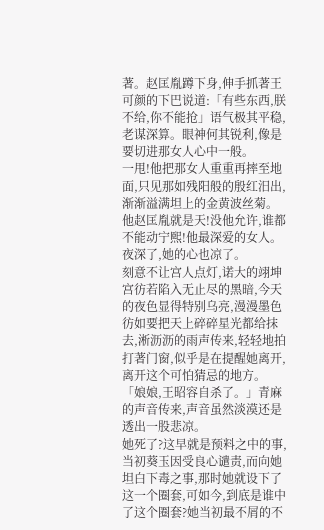著。赵匡胤蹲下身,伸手抓著王可颜的下巴说道:「有些东西,朕不给,你不能抢」语气极其平稳,老谋深算。眼神何其锐利,像是要切进那女人心中一般。
一甩!他把那女人重重再摔至地面,只见那如残阳般的殷红汨出,渐渐溢满坦上的金黄波丝菊。
他赵匡胤就是天!没他允许,谁都不能动宁熙!他最深爱的女人。
夜深了,她的心也凉了。
刻意不让宫人点灯,诺大的翊坤宫彷若陷入无止尽的黑暗,今天的夜色显得特别乌亮,漫漫墨色彷如要把天上碎碎星光都给抹去,淅沥沥的雨声传来,轻轻地拍打著门窗,似乎是在提醒她离开,离开这个可怕猜忌的地方。
「娘娘,王昭容自杀了。」青麻的声音传来,声音虽然淡漠还是透出一股悲凉。
她死了?这早就是预料之中的事,当初葵玉因受良心谴责,而向她坦白下毒之事,那时她就设下了这一个圈套,可如今,到底是谁中了这个圈套?她当初最不屑的不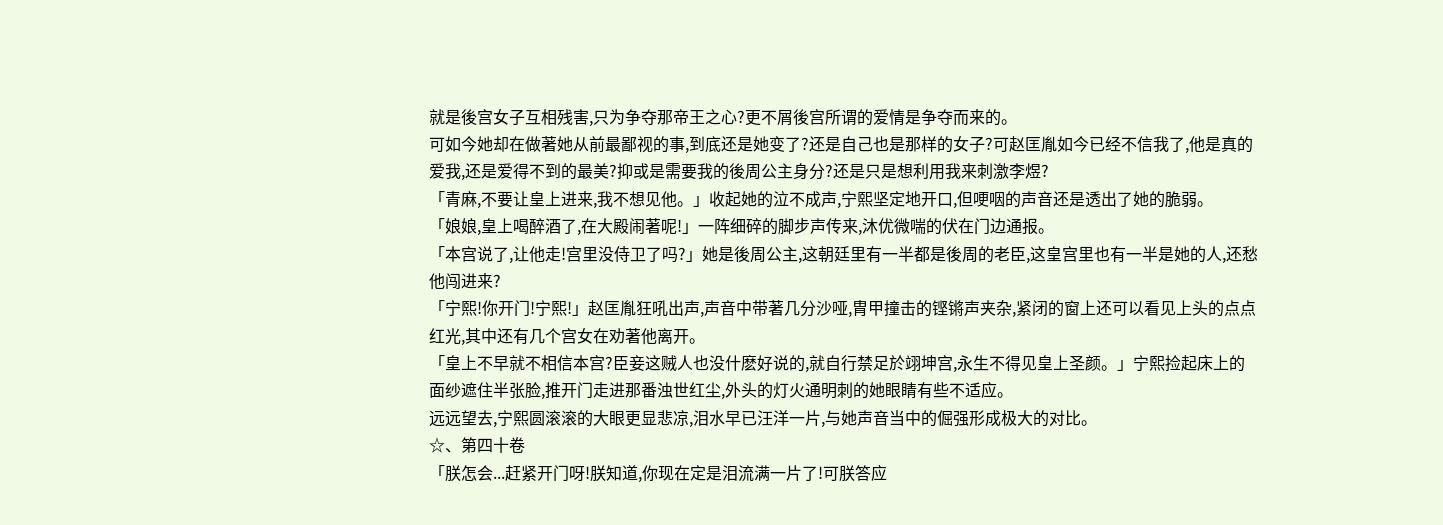就是後宫女子互相残害,只为争夺那帝王之心?更不屑後宫所谓的爱情是争夺而来的。
可如今她却在做著她从前最鄙视的事,到底还是她变了?还是自己也是那样的女子?可赵匡胤如今已经不信我了,他是真的爱我,还是爱得不到的最美?抑或是需要我的後周公主身分?还是只是想利用我来刺激李煜?
「青麻,不要让皇上进来,我不想见他。」收起她的泣不成声,宁熙坚定地开口,但哽咽的声音还是透出了她的脆弱。
「娘娘,皇上喝醉酒了,在大殿闹著呢!」一阵细碎的脚步声传来,沐优微喘的伏在门边通报。
「本宫说了,让他走!宫里没侍卫了吗?」她是後周公主,这朝廷里有一半都是後周的老臣,这皇宫里也有一半是她的人,还愁他闯进来?
「宁熙!你开门!宁熙!」赵匡胤狂吼出声,声音中带著几分沙哑,胄甲撞击的铿锵声夹杂,紧闭的窗上还可以看见上头的点点红光,其中还有几个宫女在劝著他离开。
「皇上不早就不相信本宫?臣妾这贼人也没什麽好说的,就自行禁足於翊坤宫,永生不得见皇上圣颜。」宁熙捡起床上的面纱遮住半张脸,推开门走进那番浊世红尘,外头的灯火通明刺的她眼睛有些不适应。
远远望去,宁熙圆滚滚的大眼更显悲凉,泪水早已汪洋一片,与她声音当中的倔强形成极大的对比。
☆、第四十卷
「朕怎会...赶紧开门呀!朕知道,你现在定是泪流满一片了!可朕答应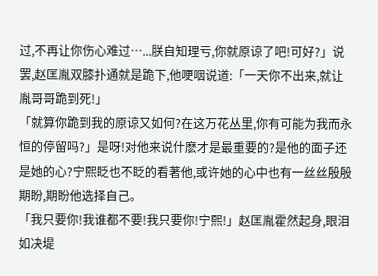过,不再让你伤心难过…...朕自知理亏,你就原谅了吧!可好?」说罢,赵匡胤双膝扑通就是跪下,他哽咽说道:「一天你不出来,就让胤哥哥跪到死!」
「就算你跪到我的原谅又如何?在这万花丛里,你有可能为我而永恒的停留吗?」是呀!对他来说什麽才是最重要的?是他的面子还是她的心?宁熙眨也不眨的看著他,或许她的心中也有一丝丝殷殷期盼,期盼他选择自己。
「我只要你!我谁都不要!我只要你!宁熙!」赵匡胤霍然起身,眼泪如决堤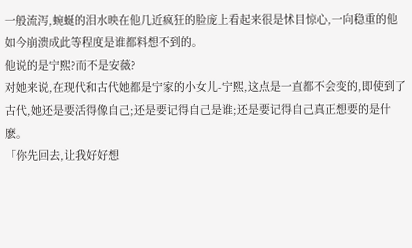一般流泻,蜿蜒的泪水映在他几近疯狂的脸庞上看起来很是怵目惊心,一向稳重的他如今崩溃成此等程度是谁都料想不到的。
他说的是宁熙?而不是安薇?
对她来说,在现代和古代她都是宁家的小女儿-宁熙,这点是一直都不会变的,即使到了古代,她还是要活得像自己;还是要记得自己是谁;还是要记得自己真正想要的是什麽。
「你先回去,让我好好想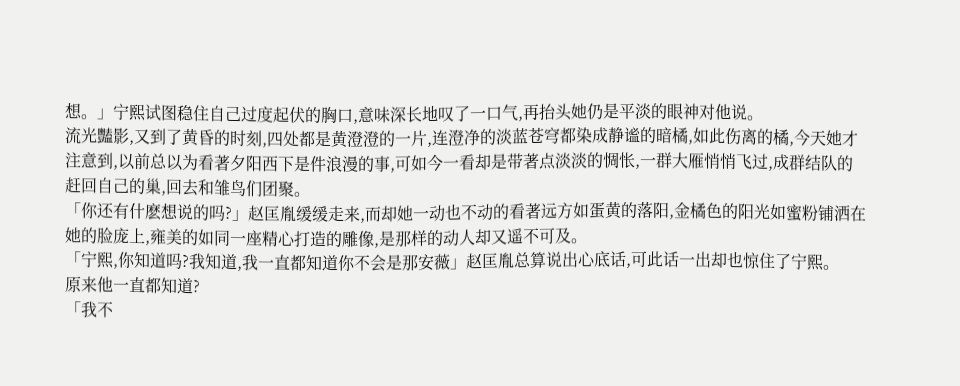想。」宁熙试图稳住自己过度起伏的胸口,意味深长地叹了一口气,再抬头她仍是平淡的眼神对他说。
流光豔影,又到了黄昏的时刻,四处都是黄澄澄的一片,连澄净的淡蓝苍穹都染成静谧的暗橘,如此伤离的橘,今天她才注意到,以前总以为看著夕阳西下是件浪漫的事,可如今一看却是带著点淡淡的惆怅,一群大雁悄悄飞过,成群结队的赶回自己的巢,回去和雏鸟们团聚。
「你还有什麽想说的吗?」赵匡胤缓缓走来,而却她一动也不动的看著远方如蛋黄的落阳,金橘色的阳光如蜜粉铺洒在她的脸庞上,雍美的如同一座精心打造的雕像,是那样的动人却又遥不可及。
「宁熙,你知道吗?我知道,我一直都知道你不会是那安薇」赵匡胤总算说出心底话,可此话一出却也惊住了宁熙。
原来他一直都知道?
「我不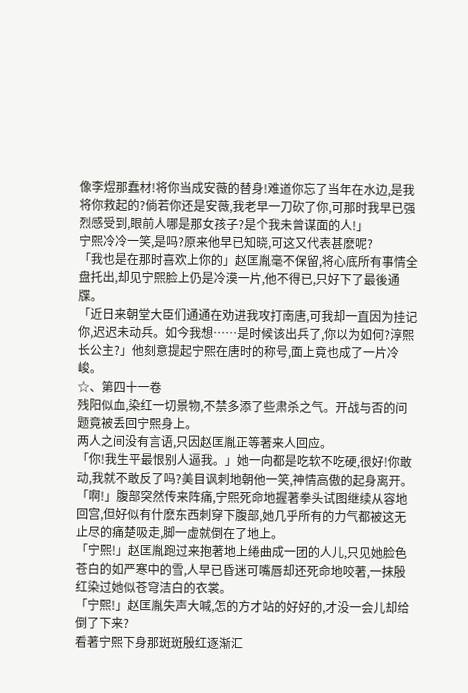像李煜那蠢材!将你当成安薇的替身!难道你忘了当年在水边,是我将你救起的?倘若你还是安薇,我老早一刀砍了你,可那时我早已强烈感受到,眼前人哪是那女孩子?是个我未曾谋面的人!」
宁熙冷冷一笑,是吗?原来他早已知晓,可这又代表甚麽呢?
「我也是在那时喜欢上你的」赵匡胤毫不保留,将心底所有事情全盘托出,却见宁熙脸上仍是冷漠一片,他不得已,只好下了最後通牒。
「近日来朝堂大臣们通通在劝进我攻打南唐,可我却一直因为挂记你,迟迟未动兵。如今我想……是时候该出兵了,你以为如何?淳熙长公主?」他刻意提起宁熙在唐时的称号,面上竟也成了一片冷峻。
☆、第四十一卷
残阳似血,染红一切景物,不禁多添了些肃杀之气。开战与否的问题竟被丢回宁熙身上。
两人之间没有言语,只因赵匡胤正等著来人回应。
「你!我生平最恨别人逼我。」她一向都是吃软不吃硬,很好!你敢动,我就不敢反了吗?美目讽刺地朝他一笑,神情高傲的起身离开。
「啊!」腹部突然传来阵痛,宁熙死命地握著拳头试图继续从容地回宫,但好似有什麽东西刺穿下腹部,她几乎所有的力气都被这无止尽的痛楚吸走,脚一虚就倒在了地上。
「宁熙!」赵匡胤跑过来抱著地上绻曲成一团的人儿,只见她脸色苍白的如严寒中的雪,人早已昏迷可嘴唇却还死命地咬著,一抹殷红染过她似苍穹洁白的衣裳。
「宁熙!」赵匡胤失声大喊,怎的方才站的好好的,才没一会儿却给倒了下来?
看著宁熙下身那斑斑殷红逐渐汇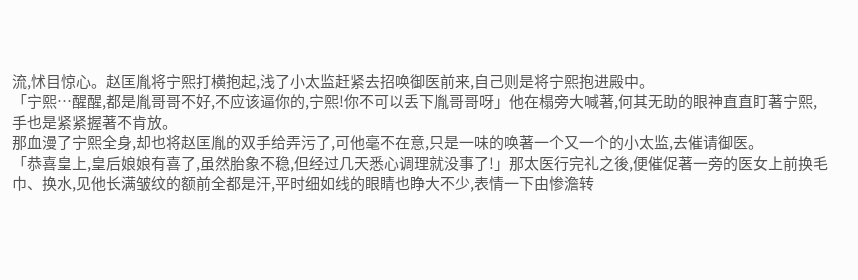流,怵目惊心。赵匡胤将宁熙打横抱起,浅了小太监赶紧去招唤御医前来,自己则是将宁熙抱进殿中。
「宁熙…醒醒,都是胤哥哥不好,不应该逼你的,宁熙!你不可以丢下胤哥哥呀」他在榻旁大喊著,何其无助的眼神直直盯著宁熙,手也是紧紧握著不肯放。
那血漫了宁熙全身,却也将赵匡胤的双手给弄污了,可他毫不在意,只是一味的唤著一个又一个的小太监,去催请御医。
「恭喜皇上,皇后娘娘有喜了,虽然胎象不稳,但经过几天悉心调理就没事了!」那太医行完礼之後,便催促著一旁的医女上前换毛巾、换水,见他长满皱纹的额前全都是汗,平时细如线的眼睛也睁大不少,表情一下由惨澹转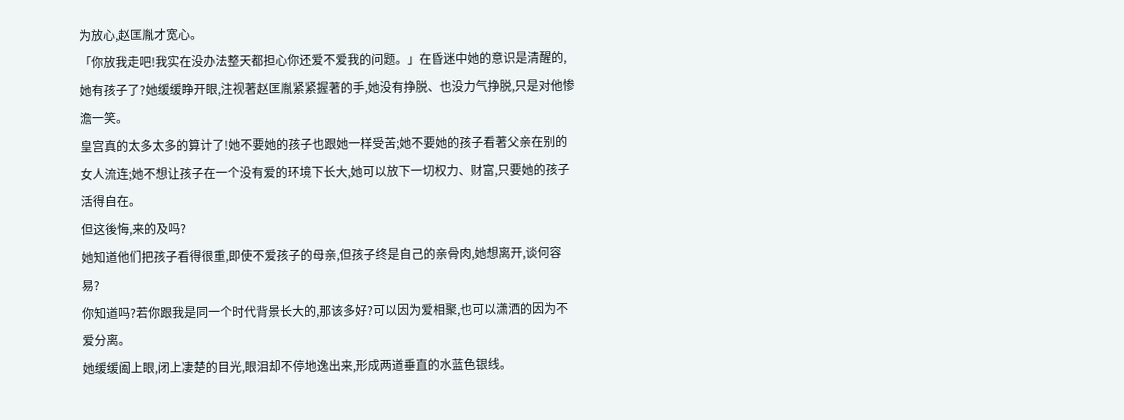为放心,赵匡胤才宽心。
「你放我走吧!我实在没办法整天都担心你还爱不爱我的问题。」在昏迷中她的意识是清醒的,她有孩子了?她缓缓睁开眼,注视著赵匡胤紧紧握著的手,她没有挣脱、也没力气挣脱,只是对他惨澹一笑。
皇宫真的太多太多的算计了!她不要她的孩子也跟她一样受苦;她不要她的孩子看著父亲在别的女人流连;她不想让孩子在一个没有爱的环境下长大,她可以放下一切权力、财富,只要她的孩子活得自在。
但这後悔,来的及吗?
她知道他们把孩子看得很重,即使不爱孩子的母亲,但孩子终是自己的亲骨肉,她想离开,谈何容易?
你知道吗?若你跟我是同一个时代背景长大的,那该多好?可以因为爱相聚,也可以潇洒的因为不爱分离。
她缓缓阖上眼,闭上凄楚的目光,眼泪却不停地逸出来,形成两道垂直的水蓝色银线。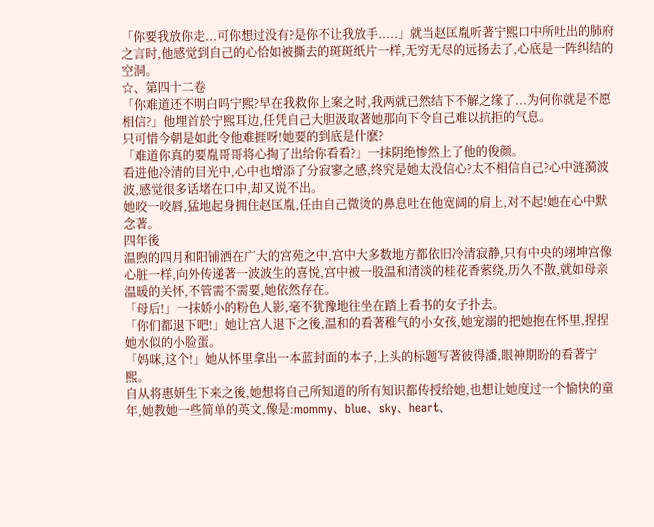「你要我放你走...可你想过没有?是你不让我放手.....」就当赵匡胤听著宁熙口中所吐出的肺府之言时,他感觉到自己的心恰如被撕去的斑斑纸片一样,无穷无尽的远扬去了,心底是一阵纠结的空洞。
☆、第四十二卷
「你难道还不明白吗宁熙?早在我救你上案之时,我两就已然结下不解之缘了...为何你就是不愿相信?」他埋首於宁熙耳边,任凭自己大胆汲取著她那向下令自己难以抗拒的气息。
只可惜今朝是如此令他难捱呀!她要的到底是什麽?
「难道你真的要胤哥哥将心掏了出给你看看?」一抹阴绝惨然上了他的俊颜。
看进他冷清的目光中,心中也增添了分寂寥之感,终究是她太没信心?太不相信自己?心中涟漪波波,感觉很多话堵在口中,却又说不出。
她咬一咬唇,猛地起身拥住赵匡胤,任由自己微烫的鼻息吐在他宽阔的肩上,对不起!她在心中默念著。
四年後
温煦的四月和阳铺洒在广大的宫苑之中,宫中大多数地方都依旧冷清寂静,只有中央的翊坤宫像心脏一样,向外传递著一波波生的喜悦,宫中被一股温和清淡的桂花香萦绕,历久不散,就如母亲温暖的关怀,不管需不需要,她依然存在。
「母后!」一抹娇小的粉色人影,毫不犹豫地往坐在踏上看书的女子扑去。
「你们都退下吧!」她让宫人退下之後,温和的看著稚气的小女孩,她宠溺的把她抱在怀里,捏捏她水似的小脸蛋。
「妈咪,这个!」她从怀里拿出一本蓝封面的本子,上头的标题写著彼得潘,眼神期盼的看著宁熙。
自从将惠妍生下来之後,她想将自己所知道的所有知识都传授给她,也想让她度过一个愉快的童年,她教她一些简单的英文,像是:mommy、blue、sky、heart、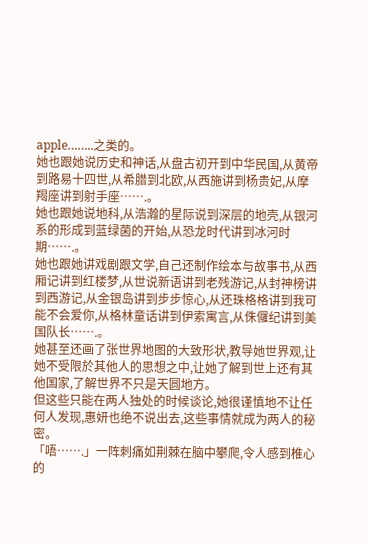apple……..之类的。
她也跟她说历史和神话,从盘古初开到中华民国,从黄帝到路易十四世,从希腊到北欧,从西施讲到杨贵妃,从摩羯座讲到射手座…….。
她也跟她说地科,从浩瀚的星际说到深层的地壳,从银河系的形成到蓝绿菌的开始,从恐龙时代讲到冰河时期…….。
她也跟她讲戏剧跟文学,自己还制作绘本与故事书,从西厢记讲到红楼梦,从世说新语讲到老残游记,从封神榜讲到西游记,从金银岛讲到步步惊心,从还珠格格讲到我可能不会爱你,从格林童话讲到伊索寓言,从侏儸纪讲到美国队长…….。
她甚至还画了张世界地图的大致形状,教导她世界观,让她不受限於其他人的思想之中,让她了解到世上还有其他国家,了解世界不只是天圆地方。
但这些只能在两人独处的时候谈论,她很谨慎地不让任何人发现,惠妍也绝不说出去,这些事情就成为两人的秘密。
「唔…….」一阵刺痛如荆棘在脑中攀爬,令人感到椎心的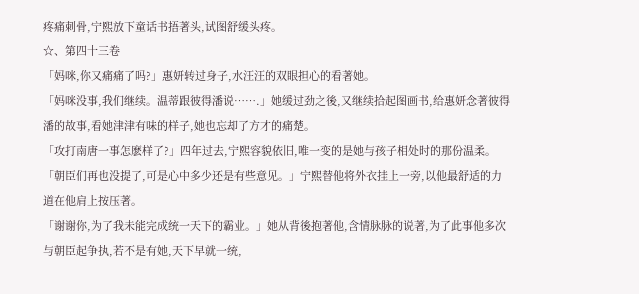疼痛刺骨,宁熙放下童话书捂著头,试图舒缓头疼。
☆、第四十三卷
「妈咪,你又痛痛了吗?」惠妍转过身子,水汪汪的双眼担心的看著她。
「妈咪没事,我们继续。温蒂跟彼得潘说…….」她缓过劲之後,又继续拾起图画书,给惠妍念著彼得潘的故事,看她津津有味的样子,她也忘却了方才的痛楚。
「攻打南唐一事怎麽样了?」四年过去,宁熙容貌依旧,唯一变的是她与孩子相处时的那份温柔。
「朝臣们再也没提了,可是心中多少还是有些意见。」宁熙替他将外衣挂上一旁,以他最舒适的力道在他肩上按压著。
「谢谢你,为了我未能完成统一天下的霸业。」她从背後抱著他,含情脉脉的说著,为了此事他多次与朝臣起争执,若不是有她,天下早就一统,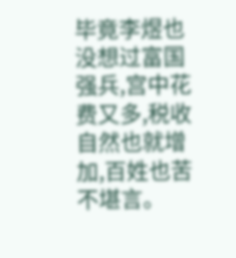毕竟李煜也没想过富国强兵,宫中花费又多,税收自然也就增加,百姓也苦不堪言。